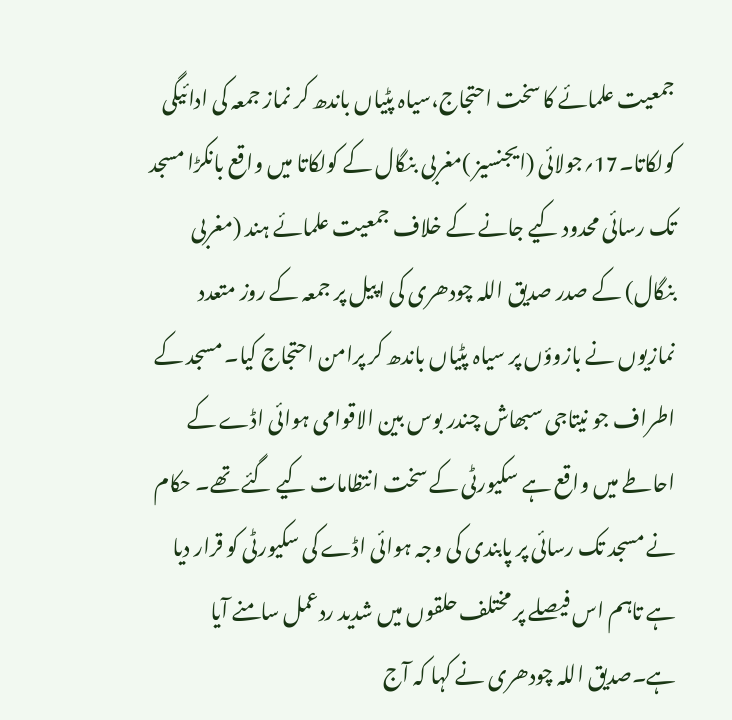جمعیت علمائے کا سخت احتجاج،سیاہ پٹیاں باندھ کر نماز جمعہ کی ادائیگی
کولکاتا۔17؍جولائی (ایجنسیز )مغربی بنگال کے کولکاتا میں واقع بانکڑا مسجد تک رسائی محدود کیے جانے کے خلاف جمعیت علمائے ہند (مغربی بنگال) کے صدر صدیق اللہ چودھری کی اپیل پر جمعہ کے روز متعدد نمازیوں نے بازوؤں پر سیاہ پٹیاں باندھ کر پرامن احتجاج کیا۔ مسجد کے اطراف جو نیتاجی سبھاش چندر بوس بین الاقوامی ہوائی اڈے کے احاطے میں واقع ہے سکیورٹی کے سخت انتظامات کیے گئے تھے۔ حکام نے مسجد تک رسائی پر پابندی کی وجہ ہوائی اڈے کی سکیورٹی کو قرار دیا ہے تاہم اس فیصلے پر مختلف حلقوں میں شدید ردعمل سامنے آیا ہے۔صدیق اللہ چودھری نے کہا کہ آج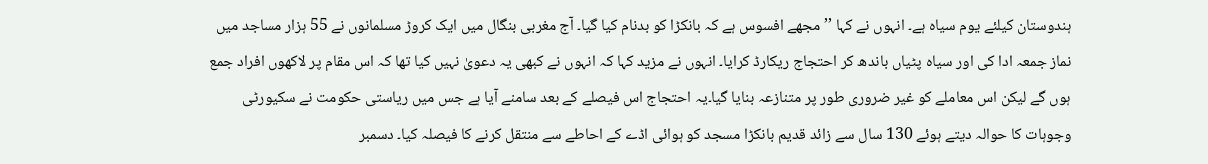ہندوستان کیلئے یوم سیاہ ہے۔ انہوں نے کہا ’’مجھے افسوس ہے کہ بانکڑا کو بدنام کیا گیا۔ آج مغربی بنگال میں ایک کروڑ مسلمانوں نے 55 ہزار مساجد میں نماز جمعہ ادا کی اور سیاہ پٹیاں باندھ کر احتجاج ریکارڈ کرایا۔ انہوں نے مزید کہا کہ انہوں نے کبھی یہ دعویٰ نہیں کیا تھا کہ اس مقام پر لاکھوں افراد جمع ہوں گے لیکن اس معاملے کو غیر ضروری طور پر متنازعہ بنایا گیا۔یہ احتجاج اس فیصلے کے بعد سامنے آیا ہے جس میں ریاستی حکومت نے سکیورٹی وجوہات کا حوالہ دیتے ہوئے 130 سال سے زائد قدیم بانکڑا مسجد کو ہوائی اڈے کے احاطے سے منتقل کرنے کا فیصلہ کیا۔ دسمبر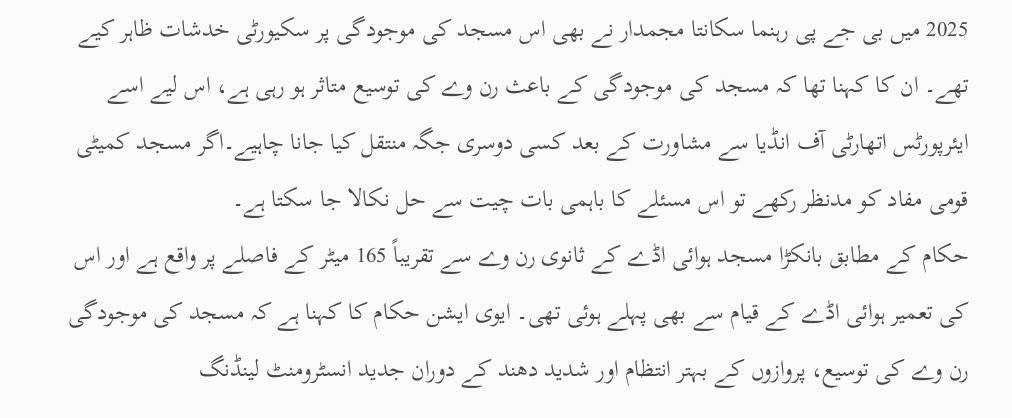2025 میں بی جے پی رہنما سکانتا مجمدار نے بھی اس مسجد کی موجودگی پر سکیورٹی خدشات ظاہر کیے تھے۔ ان کا کہنا تھا کہ مسجد کی موجودگی کے باعث رن وے کی توسیع متاثر ہو رہی ہے، اس لیے اسے ایئرپورٹس اتھارٹی آف انڈیا سے مشاورت کے بعد کسی دوسری جگہ منتقل کیا جانا چاہیے۔اگر مسجد کمیٹی قومی مفاد کو مدنظر رکھے تو اس مسئلے کا باہمی بات چیت سے حل نکالا جا سکتا ہے۔
حکام کے مطابق بانکڑا مسجد ہوائی اڈے کے ثانوی رن وے سے تقریباً 165 میٹر کے فاصلے پر واقع ہے اور اس کی تعمیر ہوائی اڈے کے قیام سے بھی پہلے ہوئی تھی۔ ایوی ایشن حکام کا کہنا ہے کہ مسجد کی موجودگی رن وے کی توسیع، پروازوں کے بہتر انتظام اور شدید دھند کے دوران جدید انسٹرومنٹ لینڈنگ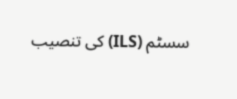سسٹم (ILS) کی تنصیب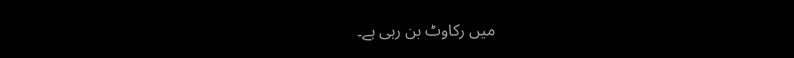میں رکاوٹ بن رہی ہے۔